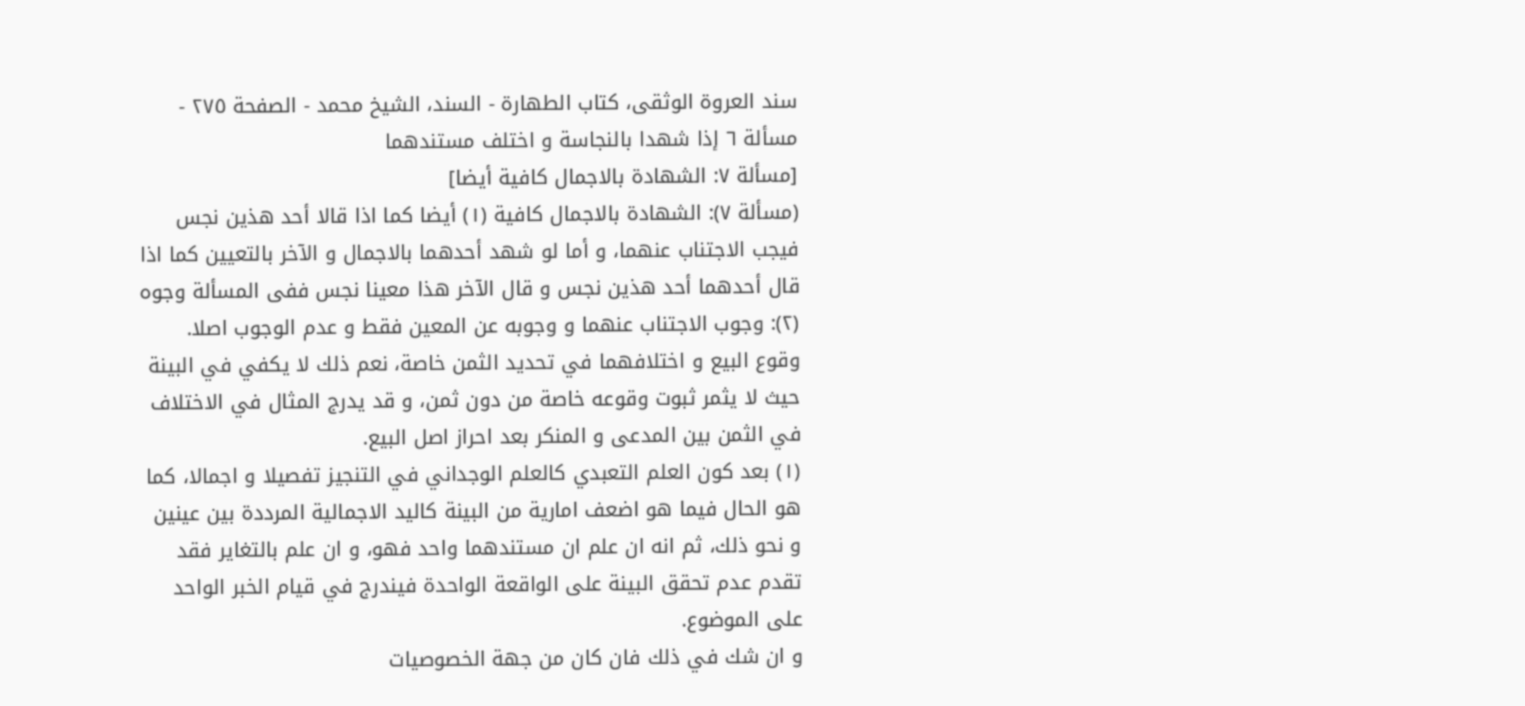سند العروة الوثقى، كتاب الطهارة - السند، الشيخ محمد - الصفحة ٢٧٥ - مسألة ٦ إذا شهدا بالنجاسة و اختلف مستندهما
[مسألة ٧: الشهادة بالاجمال كافية أيضا]
(مسألة ٧): الشهادة بالاجمال كافية (١) أيضا كما اذا قالا أحد هذين نجس فيجب الاجتناب عنهما، و أما لو شهد أحدهما بالاجمال و الآخر بالتعيين كما اذا قال أحدهما أحد هذين نجس و قال الآخر هذا معينا نجس ففى المسألة وجوه (٢): وجوب الاجتناب عنهما و وجوبه عن المعين فقط و عدم الوجوب اصلا.
وقوع البيع و اختلافهما في تحديد الثمن خاصة، نعم ذلك لا يكفي في البينة حيث لا يثمر ثبوت وقوعه خاصة من دون ثمن، و قد يدرج المثال في الاختلاف في الثمن بين المدعى و المنكر بعد احراز اصل البيع.
(١) بعد كون العلم التعبدي كالعلم الوجداني في التنجيز تفصيلا و اجمالا، كما هو الحال فيما هو اضعف امارية من البينة كاليد الاجمالية المرددة بين عينين و نحو ذلك، ثم انه ان علم ان مستندهما واحد فهو، و ان علم بالتغاير فقد تقدم عدم تحقق البينة على الواقعة الواحدة فيندرج في قيام الخبر الواحد على الموضوع.
و ان شك في ذلك فان كان من جهة الخصوصيات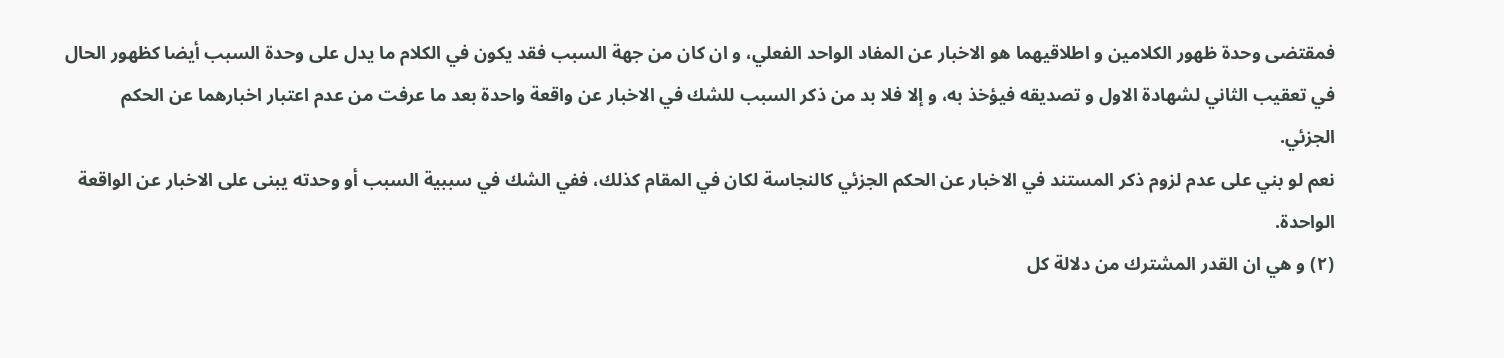فمقتضى وحدة ظهور الكلامين و اطلاقيهما هو الاخبار عن المفاد الواحد الفعلي، و ان كان من جهة السبب فقد يكون في الكلام ما يدل على وحدة السبب أيضا كظهور الحال في تعقيب الثاني لشهادة الاول و تصديقه فيؤخذ به، و إلا فلا بد من ذكر السبب للشك في الاخبار عن واقعة واحدة بعد ما عرفت من عدم اعتبار اخبارهما عن الحكم الجزئي.
نعم لو بني على عدم لزوم ذكر المستند في الاخبار عن الحكم الجزئي كالنجاسة لكان في المقام كذلك، ففي الشك في سببية السبب أو وحدته يبنى على الاخبار عن الواقعة الواحدة.
(٢) و هي ان القدر المشترك من دلالة كل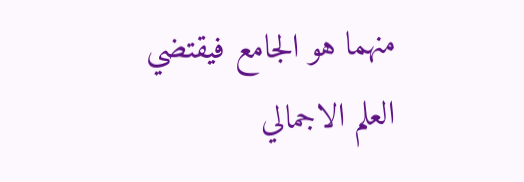منهما هو الجامع فيقتضي العلم الاجمالي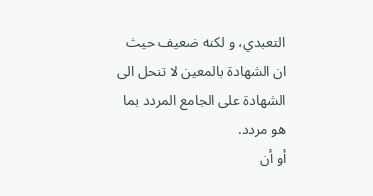التعبدي، و لكنه ضعيف حيث ان الشهادة بالمعين لا تنحل الى الشهادة على الجامع المردد بما هو مردد.
أو أن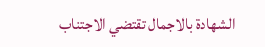الشهادة بالاجمال تقتضي الاجتناب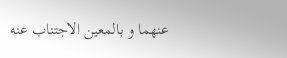عنهما و بالمعين الاجتناب عنه